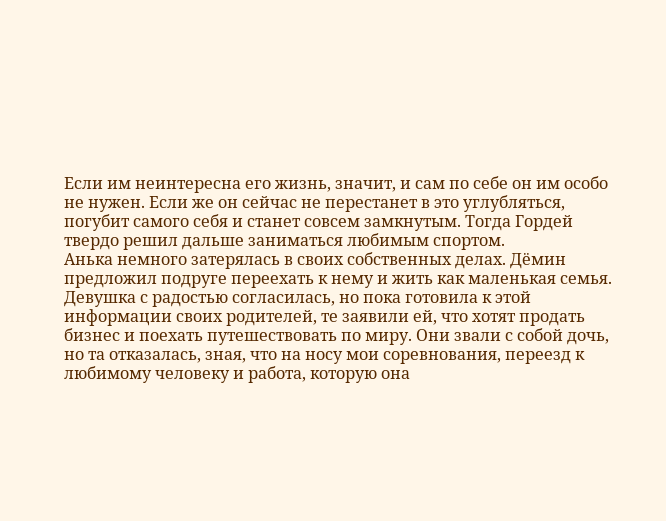Если им неинтересна его жизнь, значит, и сам по себе он им особо не нужен. Если же он сейчас не перестанет в это углубляться, погубит самого себя и станет совсем замкнутым. Тогда Гордей твердо решил дальше заниматься любимым спортом.
Анька немного затерялась в своих собственных делах. Дёмин предложил подруге переехать к нему и жить как маленькая семья. Девушка с радостью согласилась, но пока готовила к этой информации своих родителей, те заявили ей, что хотят продать бизнес и поехать путешествовать по миру. Они звали с собой дочь, но та отказалась, зная, что на носу мои соревнования, переезд к любимому человеку и работа, которую она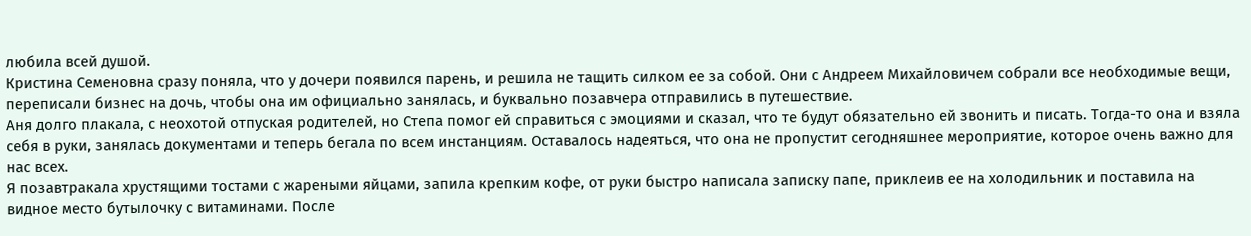любила всей душой.
Кристина Семеновна сразу поняла, что у дочери появился парень, и решила не тащить силком ее за собой. Они с Андреем Михайловичем собрали все необходимые вещи, переписали бизнес на дочь, чтобы она им официально занялась, и буквально позавчера отправились в путешествие.
Аня долго плакала, с неохотой отпуская родителей, но Степа помог ей справиться с эмоциями и сказал, что те будут обязательно ей звонить и писать. Тогда-то она и взяла себя в руки, занялась документами и теперь бегала по всем инстанциям. Оставалось надеяться, что она не пропустит сегодняшнее мероприятие, которое очень важно для нас всех.
Я позавтракала хрустящими тостами с жареными яйцами, запила крепким кофе, от руки быстро написала записку папе, приклеив ее на холодильник и поставила на видное место бутылочку с витаминами. После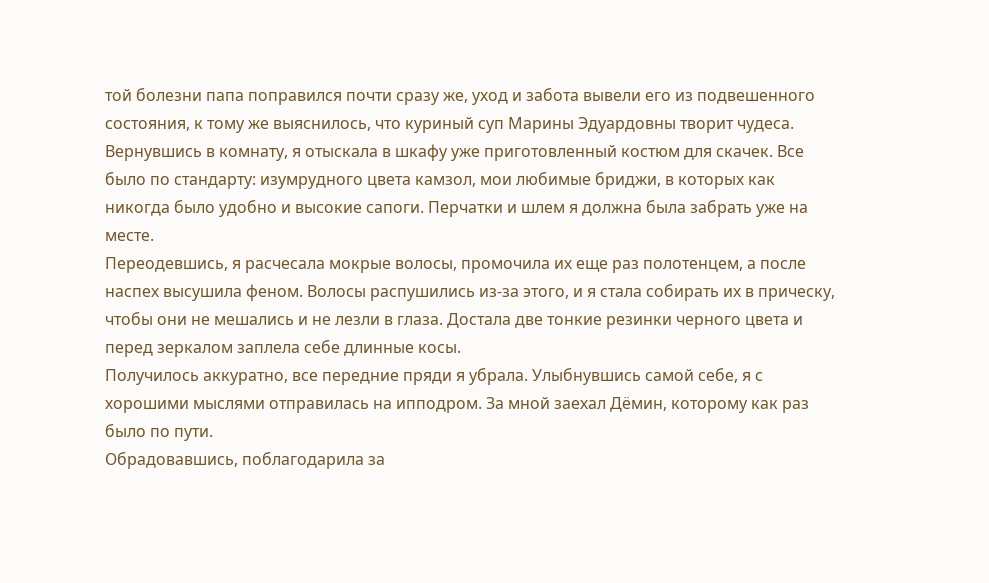той болезни папа поправился почти сразу же, уход и забота вывели его из подвешенного состояния, к тому же выяснилось, что куриный суп Марины Эдуардовны творит чудеса.
Вернувшись в комнату, я отыскала в шкафу уже приготовленный костюм для скачек. Все было по стандарту: изумрудного цвета камзол, мои любимые бриджи, в которых как никогда было удобно и высокие сапоги. Перчатки и шлем я должна была забрать уже на месте.
Переодевшись, я расчесала мокрые волосы, промочила их еще раз полотенцем, а после наспех высушила феном. Волосы распушились из-за этого, и я стала собирать их в прическу, чтобы они не мешались и не лезли в глаза. Достала две тонкие резинки черного цвета и перед зеркалом заплела себе длинные косы.
Получилось аккуратно, все передние пряди я убрала. Улыбнувшись самой себе, я с хорошими мыслями отправилась на ипподром. За мной заехал Дёмин, которому как раз было по пути.
Обрадовавшись, поблагодарила за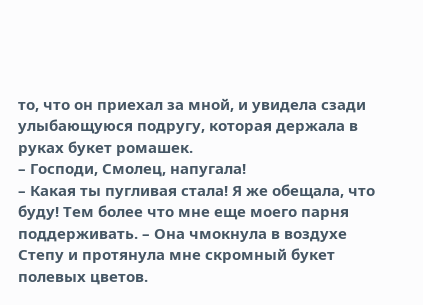то, что он приехал за мной, и увидела сзади улыбающуюся подругу, которая держала в руках букет ромашек.
– Господи, Смолец, напугала!
– Какая ты пугливая стала! Я же обещала, что буду! Тем более что мне еще моего парня поддерживать. – Она чмокнула в воздухе Степу и протянула мне скромный букет полевых цветов.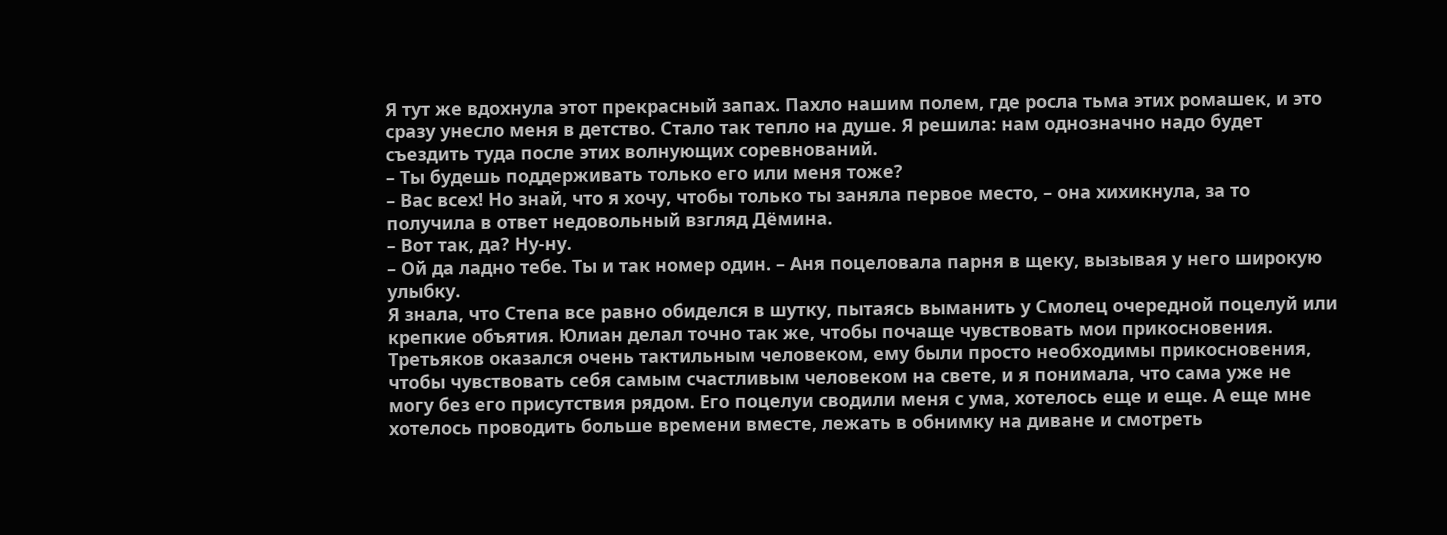Я тут же вдохнула этот прекрасный запах. Пахло нашим полем, где росла тьма этих ромашек, и это сразу унесло меня в детство. Стало так тепло на душе. Я решила: нам однозначно надо будет съездить туда после этих волнующих соревнований.
– Ты будешь поддерживать только его или меня тоже?
– Вас всех! Но знай, что я хочу, чтобы только ты заняла первое место, – она хихикнула, за то получила в ответ недовольный взгляд Дёмина.
– Вот так, да? Ну-ну.
– Ой да ладно тебе. Ты и так номер один. – Аня поцеловала парня в щеку, вызывая у него широкую улыбку.
Я знала, что Степа все равно обиделся в шутку, пытаясь выманить у Смолец очередной поцелуй или крепкие объятия. Юлиан делал точно так же, чтобы почаще чувствовать мои прикосновения.
Третьяков оказался очень тактильным человеком, ему были просто необходимы прикосновения, чтобы чувствовать себя самым счастливым человеком на свете, и я понимала, что сама уже не могу без его присутствия рядом. Его поцелуи сводили меня с ума, хотелось еще и еще. А еще мне хотелось проводить больше времени вместе, лежать в обнимку на диване и смотреть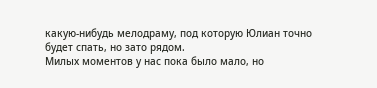какую-нибудь мелодраму, под которую Юлиан точно будет спать, но зато рядом.
Милых моментов у нас пока было мало, но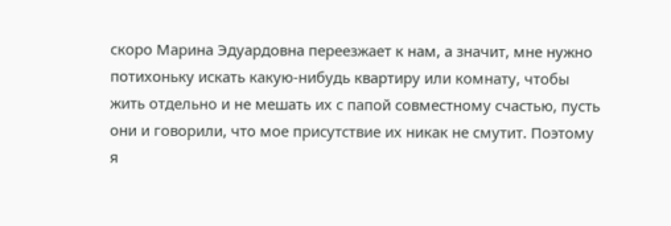скоро Марина Эдуардовна переезжает к нам, а значит, мне нужно потихоньку искать какую-нибудь квартиру или комнату, чтобы жить отдельно и не мешать их с папой совместному счастью, пусть они и говорили, что мое присутствие их никак не смутит. Поэтому я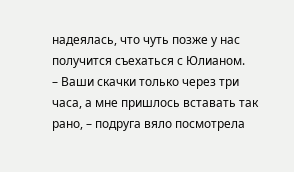надеялась, что чуть позже у нас получится съехаться с Юлианом.
– Ваши скачки только через три часа, а мне пришлось вставать так рано, – подруга вяло посмотрела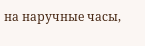на наручные часы,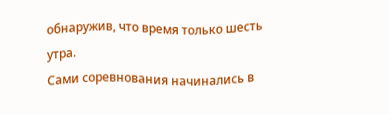обнаружив, что время только шесть утра.
Сами соревнования начинались в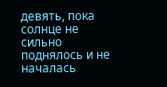девять, пока солнце не сильно поднялось и не началась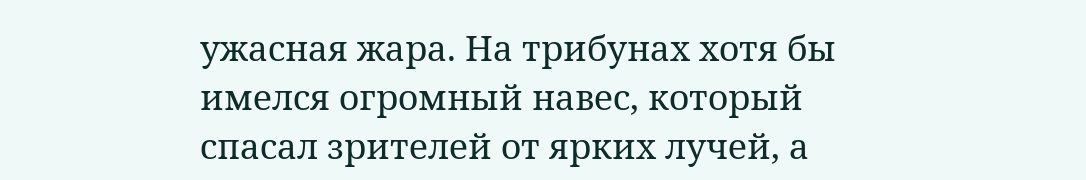ужасная жара. На трибунах хотя бы имелся огромный навес, который спасал зрителей от ярких лучей, а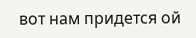вот нам придется ой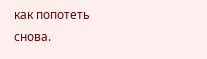как попотеть снова.